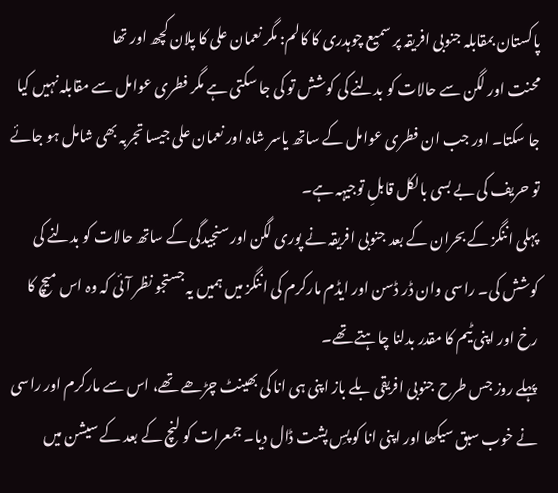پاکستان بمقابلہ جنوبی افریقہ پر سمیع چوہدری کا کالم: مگر نعمان علی کا پلان کچھ اور تھا
محنت اور لگن سے حالات کو بدلنے کی کوشش تو کی جا سکتی ہے مگر فطری عوامل سے مقابلہ نہیں کیا جا سکتا۔ اور جب ان فطری عوامل کے ساتھ یاسر شاہ اور نعمان علی جیسا تجربہ بھی شامل ہو جائے تو حریف کی بے بسی بالکل قابلِ توجیہہ ہے۔
پہلی اننگز کے بحران کے بعد جنوبی افریقہ نے پوری لگن اور سنجیدگی کے ساتھ حالات کو بدلنے کی کوشش کی۔ راسی وان ڈر ڈسن اور ایڈم مارکرم کی اننگز میں ہمیں یہ جستجو نظر آئی کہ وہ اس میچ کا رخ اور اپنی ٹیم کا مقدر بدلنا چاہتے تھے۔
پہلے روز جس طرح جنوبی افریقی بلے باز اپنی ہی انا کی بھینٹ چڑھے تھے، اس سے مارکرم اور راسی نے خوب سبق سیکھا اور اپنی انا کو پسِ پشت ڈال دیا۔ جمعرات کو لنچ کے بعد کے سیشن میں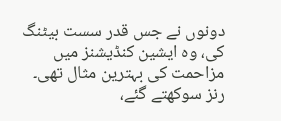دونوں نے جس قدر سست بیٹنگ کی، وہ ایشین کنڈیشنز میں مزاحمت کی بہترین مثال تھی۔
رنز سوکھتے گئے،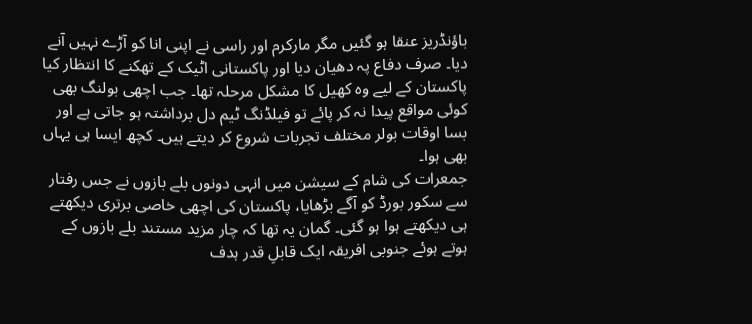باؤنڈریز عنقا ہو گئیں مگر مارکرم اور راسی نے اپنی انا کو آڑے نہیں آنے دیا۔ صرف دفاع پہ دھیان دیا اور پاکستانی اٹیک کے تھکنے کا انتظار کیا
پاکستان کے لیے وہ کھیل کا مشکل مرحلہ تھا۔ جب اچھی بولنگ بھی کوئی مواقع پیدا نہ کر پائے تو فیلڈنگ ٹیم دل برداشتہ ہو جاتی ہے اور بسا اوقات بولر مختلف تجربات شروع کر دیتے ہیں۔ کچھ ایسا ہی یہاں بھی ہوا۔
جمعرات کی شام کے سیشن میں انہی دونوں بلے بازوں نے جس رفتار سے سکور بورڈ کو آگے بڑھایا، پاکستان کی اچھی خاصی برتری دیکھتے ہی دیکھتے ہوا ہو گئی۔ گمان یہ تھا کہ چار مزید مستند بلے بازوں کے ہوتے ہوئے جنوبی افریقہ ایک قابلِ قدر ہدف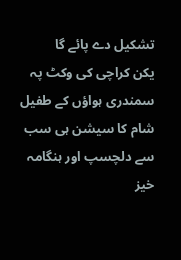تشکیل دے پائے گا
یکن کراچی کی وکٹ پہ سمندری ہواؤں کے طفیل شام کا سیشن ہی سب سے دلچسپ اور ہنگامہ خیز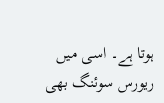ہوتا ہے۔ اسی میں ریورس سوئنگ بھی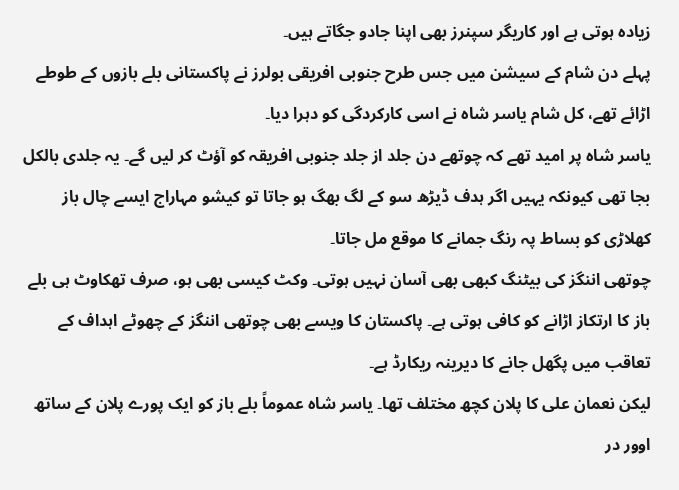زیادہ ہوتی ہے اور کاریگر سپنرز بھی اپنا جادو جگاتے ہیں۔
پہلے دن شام کے سیشن میں جس طرح جنوبی افریقی بولرز نے پاکستانی بلے بازوں کے طوطے اڑائے تھے، کل شام یاسر شاہ نے اسی کارکردگی کو دہرا دیا۔
یاسر شاہ پر امید تھے کہ چوتھے دن جلد از جلد جنوبی افریقہ کو آؤٹ کر لیں گے۔ یہ جلدی بالکل بجا تھی کیونکہ یہیں اگر ہدف ڈیڑھ سو کے لگ بھگ ہو جاتا تو کیشو مہاراج ایسے چال باز کھلاڑی کو بساط پہ رنگ جمانے کا موقع مل جاتا۔
چوتھی اننگز کی بیٹنگ کبھی بھی آسان نہیں ہوتی۔ وکٹ کیسی بھی ہو، صرف تھکاوٹ ہی بلے باز کا ارتکاز اڑانے کو کافی ہوتی ہے۔ پاکستان کا ویسے بھی چوتھی اننگز کے چھوٹے اہداف کے تعاقب میں پگھل جانے کا دیرینہ ریکارڈ ہے۔
لیکن نعمان علی کا پلان کچھ مختلف تھا۔ یاسر شاہ عموماً بلے باز کو ایک پورے پلان کے ساتھ اوور در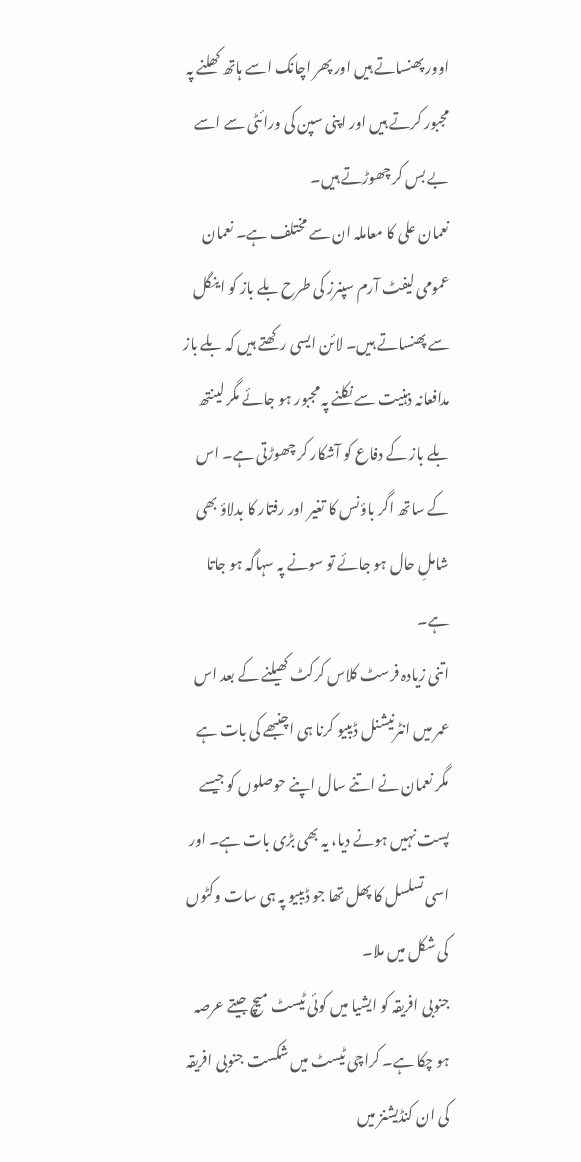اوور پھنساتے ہیں اور پھر اچانک اسے ہاتھ کھلنے پہ مجبور کرتے ہیں اور اپنی سپن کی ورائٹی سے اسے بے بس کر چھوڑتے ہیں۔
نعمان علی کا معاملہ ان سے مختلف ہے۔ نعمان عمومی لیفٹ آرم سپنرز کی طرح بلے باز کو اینگل سے پھنساتے ہیں۔ لائن ایسی رکھتے ہیں کہ بلے باز مدافعانہ ذہنیت سے نکلنے پہ مجبور ہو جائے مگر لینتھ بلے باز کے دفاع کو آشکار کر چھوڑتی ہے۔ اس کے ساتھ اگر باؤنس کا تغیر اور رفتار کا بدلاؤ بھی شاملِ حال ہو جائے تو سونے پہ سہاگہ ہو جاتا ہے۔
اتنی زیادہ فرسٹ کلاس کرکٹ کھیلنے کے بعد اس عمر میں انٹرنیشنل ڈیبیو کرنا ہی اچنبھے کی بات ہے مگر نعمان نے اتنے سال اپنے حوصلوں کو جیسے پست نہیں ہونے دیا، یہ بھی بڑی بات ہے۔ اور اسی تسلسل کا پھل تھا جو ڈیبیو پہ ہی سات وکٹوں کی شکل میں ملا۔
جنوبی افریقہ کو ایشیا میں کوئی ٹیسٹ میچ جیتے عرصہ ہو چکا ہے۔ کراچی ٹیسٹ میں شکست جنوبی افریقہ کی ان کنڈیشنز میں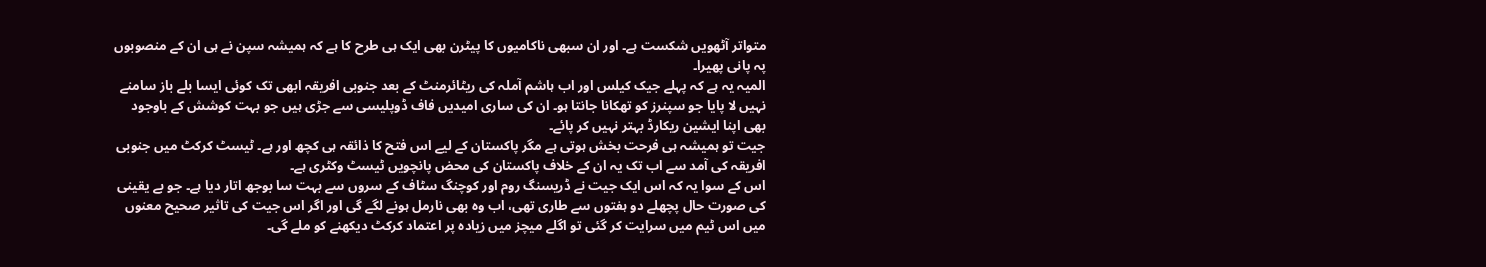متواتر آٹھویں شکست ہے۔ اور ان سبھی ناکامیوں کا پیٹرن بھی ایک ہی طرح کا ہے کہ ہمیشہ سپن نے ہی ان کے منصوبوں پہ پانی پھیرا۔
المیہ یہ ہے کہ پہلے جیک کیلس اور اب ہاشم آملہ کی ریٹائرمنٹ کے بعد جنوبی افریقہ ابھی تک کوئی ایسا بلے باز سامنے نہیں لا پایا جو سپنرز کو تھکانا جانتا ہو۔ ان کی ساری امیدیں فاف ڈوپلیسی سے جڑی ہیں جو بہت کوشش کے باوجود بھی اپنا ایشین ریکارڈ بہتر نہیں کر پائے۔
جیت تو ہمیشہ ہی فرحت بخش ہوتی ہے مگر پاکستان کے لیے اس فتح کا ذائقہ ہی کچھ اور ہے۔ ٹیسٹ کرکٹ میں جنوبی افریقہ کی آمد سے اب تک یہ ان کے خلاف پاکستان کی محض پانچویں ٹیسٹ وکٹری ہے۔
اس کے سوا یہ کہ اس ایک جیت نے ڈریسنگ روم اور کوچنگ سٹاف کے سروں سے بہت سا بوجھ اتار دیا ہے۔ جو بے یقینی کی صورت حال پچھلے دو ہفتوں سے طاری تھی، اب وہ بھی نارمل ہونے لگے گی اور اگر اس جیت کی تاثیر صحیح معنوں میں اس ٹیم میں سرایت کر گئی تو اگلے میچز میں زیادہ پر اعتماد کرکٹ دیکھنے کو ملے گی۔